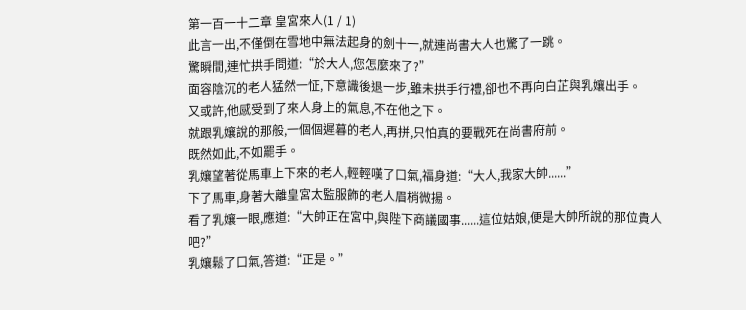第一百一十二章 皇宮來人(1 / 1)
此言一出,不僅倒在雪地中無法起身的劍十一,就連尚書大人也驚了一跳。
驚瞬間,連忙拱手問道:“於大人,您怎麼來了?”
面容陰沉的老人猛然一怔,下意識後退一步,雖未拱手行禮,卻也不再向白芷與乳孃出手。
又或許,他感受到了來人身上的氣息,不在他之下。
就跟乳孃說的那般,一個個遲暮的老人,再拼,只怕真的要戰死在尚書府前。
既然如此,不如罷手。
乳孃望著從馬車上下來的老人,輕輕嘆了口氣,福身道:“大人,我家大帥......”
下了馬車,身著大離皇宮太監服飾的老人眉梢微揚。
看了乳孃一眼,應道:“大帥正在宮中,與陛下商議國事......這位姑娘,便是大帥所說的那位貴人吧?”
乳孃鬆了口氣,答道:“正是。”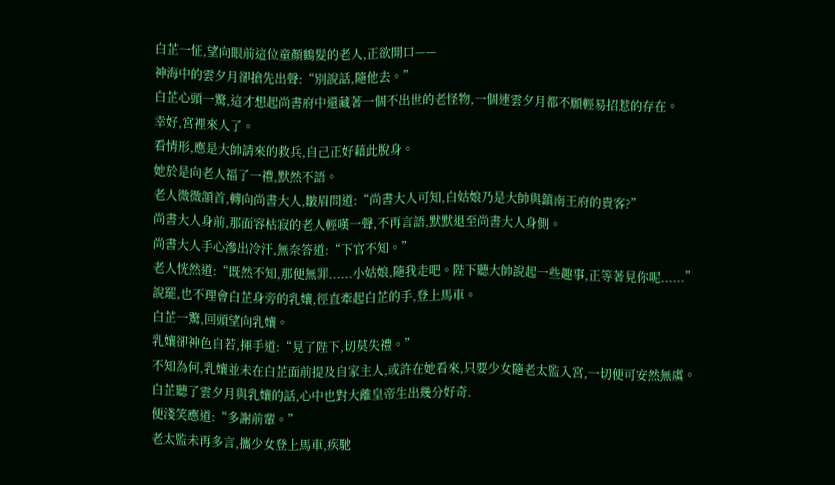白芷一怔,望向眼前這位童顏鶴髮的老人,正欲開口——
神海中的雲夕月卻搶先出聲:“別說話,隨他去。”
白芷心頭一驚,這才想起尚書府中還藏著一個不出世的老怪物,一個連雲夕月都不願輕易招惹的存在。
幸好,宮裡來人了。
看情形,應是大帥請來的救兵,自己正好藉此脫身。
她於是向老人福了一禮,默然不語。
老人微微頷首,轉向尚書大人,皺眉問道:“尚書大人可知,白姑娘乃是大帥與鎮南王府的貴客?”
尚書大人身前,那面容枯寂的老人輕嘆一聲,不再言語,默默退至尚書大人身側。
尚書大人手心滲出冷汗,無奈答道:“下官不知。”
老人恍然道:“既然不知,那便無罪......小姑娘,隨我走吧。陛下聽大帥說起一些趣事,正等著見你呢......”
說罷,也不理會白芷身旁的乳孃,徑直牽起白芷的手,登上馬車。
白芷一驚,回頭望向乳孃。
乳孃卻神色自若,揮手道:“見了陛下,切莫失禮。”
不知為何,乳孃並未在白芷面前提及自家主人,或許在她看來,只要少女隨老太監入宮,一切便可安然無虞。
白芷聽了雲夕月與乳孃的話,心中也對大離皇帝生出幾分好奇.
便淺笑應道:“多謝前輩。”
老太監未再多言,攜少女登上馬車,疾馳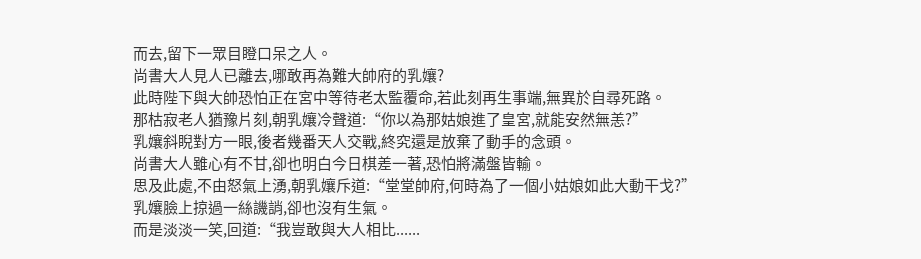而去,留下一眾目瞪口呆之人。
尚書大人見人已離去,哪敢再為難大帥府的乳孃?
此時陛下與大帥恐怕正在宮中等待老太監覆命,若此刻再生事端,無異於自尋死路。
那枯寂老人猶豫片刻,朝乳孃冷聲道:“你以為那姑娘進了皇宮,就能安然無恙?”
乳孃斜睨對方一眼,後者幾番天人交戰,終究還是放棄了動手的念頭。
尚書大人雖心有不甘,卻也明白今日棋差一著,恐怕將滿盤皆輸。
思及此處,不由怒氣上湧,朝乳孃斥道:“堂堂帥府,何時為了一個小姑娘如此大動干戈?”
乳孃臉上掠過一絲譏誚,卻也沒有生氣。
而是淡淡一笑,回道:“我豈敢與大人相比......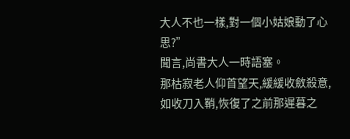大人不也一樣,對一個小姑娘動了心思?”
聞言,尚書大人一時語塞。
那枯寂老人仰首望天,緩緩收斂殺意,如收刀入鞘,恢復了之前那遲暮之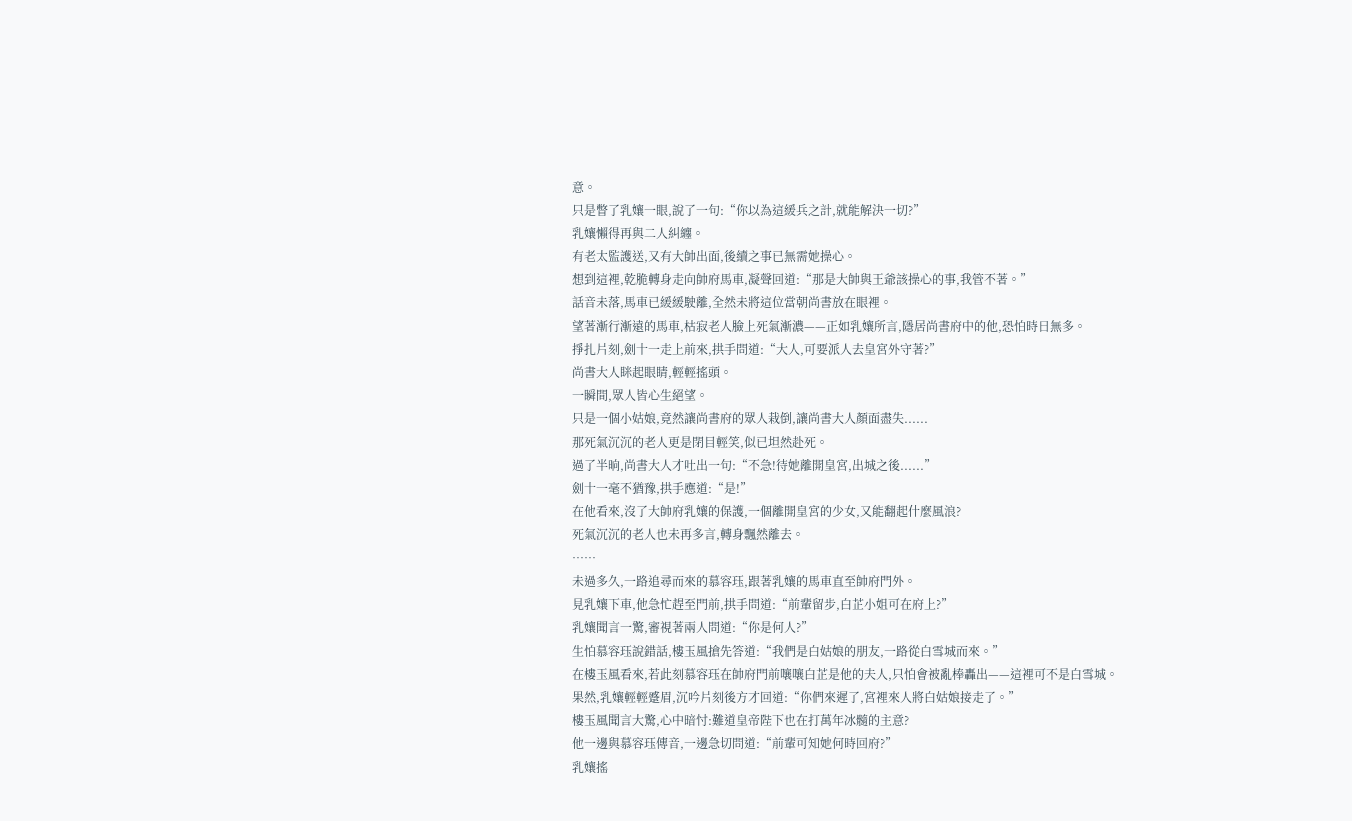意。
只是瞥了乳孃一眼,說了一句:“你以為這緩兵之計,就能解決一切?”
乳孃懶得再與二人糾纏。
有老太監護送,又有大帥出面,後續之事已無需她操心。
想到這裡,乾脆轉身走向帥府馬車,凝聲回道:“那是大帥與王爺該操心的事,我管不著。”
話音未落,馬車已緩緩駛離,全然未將這位當朝尚書放在眼裡。
望著漸行漸遠的馬車,枯寂老人臉上死氣漸濃——正如乳孃所言,隱居尚書府中的他,恐怕時日無多。
掙扎片刻,劍十一走上前來,拱手問道:“大人,可要派人去皇宮外守著?”
尚書大人眯起眼睛,輕輕搖頭。
一瞬間,眾人皆心生絕望。
只是一個小姑娘,竟然讓尚書府的眾人栽倒,讓尚書大人顏面盡失......
那死氣沉沉的老人更是閉目輕笑,似已坦然赴死。
過了半晌,尚書大人才吐出一句:“不急!待她離開皇宮,出城之後......”
劍十一毫不猶豫,拱手應道:“是!”
在他看來,沒了大帥府乳孃的保護,一個離開皇宮的少女,又能翻起什麼風浪?
死氣沉沉的老人也未再多言,轉身飄然離去。
……
未過多久,一路追尋而來的慕容珏,跟著乳孃的馬車直至帥府門外。
見乳孃下車,他急忙趕至門前,拱手問道:“前輩留步,白芷小姐可在府上?”
乳孃聞言一驚,審視著兩人問道:“你是何人?”
生怕慕容珏說錯話,樓玉風搶先答道:“我們是白姑娘的朋友,一路從白雪城而來。”
在樓玉風看來,若此刻慕容珏在帥府門前嚷嚷白芷是他的夫人,只怕會被亂棒轟出——這裡可不是白雪城。
果然,乳孃輕輕蹙眉,沉吟片刻後方才回道:“你們來遲了,宮裡來人將白姑娘接走了。”
樓玉風聞言大驚,心中暗忖:難道皇帝陛下也在打萬年冰髓的主意?
他一邊與慕容珏傳音,一邊急切問道:“前輩可知她何時回府?”
乳孃搖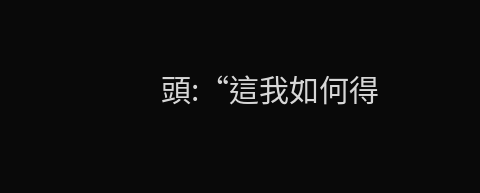頭:“這我如何得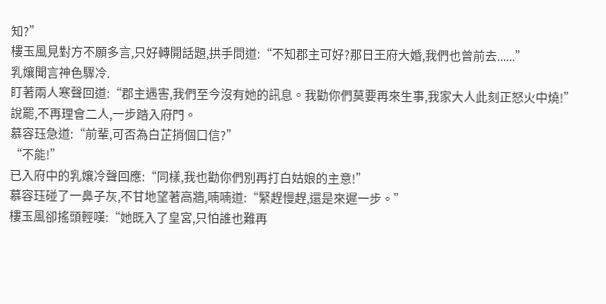知?”
樓玉風見對方不願多言,只好轉開話題,拱手問道:“不知郡主可好?那日王府大婚,我們也曾前去......”
乳孃聞言神色驟冷.
盯著兩人寒聲回道:“郡主遇害,我們至今沒有她的訊息。我勸你們莫要再來生事,我家大人此刻正怒火中燒!”
說罷,不再理會二人,一步踏入府門。
慕容珏急道:“前輩,可否為白芷捎個口信?”
“不能!”
已入府中的乳孃冷聲回應:“同樣,我也勸你們別再打白姑娘的主意!”
慕容珏碰了一鼻子灰,不甘地望著高牆,喃喃道:“緊趕慢趕,還是來遲一步。”
樓玉風卻搖頭輕嘆:“她既入了皇宮,只怕誰也難再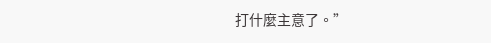打什麼主意了。”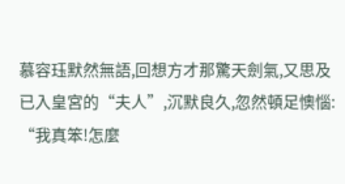慕容珏默然無語,回想方才那驚天劍氣,又思及已入皇宮的“夫人”,沉默良久,忽然頓足懊惱:
“我真笨!怎麼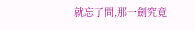就忘了問,那一劍究竟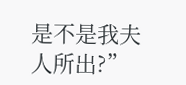是不是我夫人所出?”